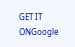GET IT ONGoogle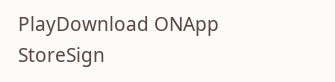PlayDownload ONApp StoreSign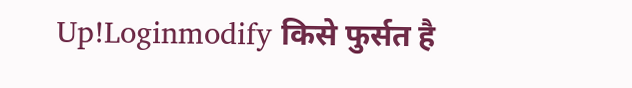Up!Loginmodify किसे फुर्सत है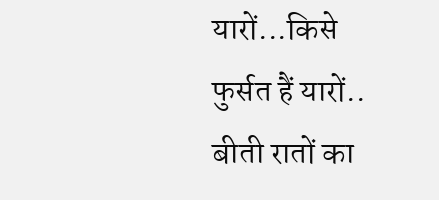यारों...किसे फुर्सत हैं यारों.. बीती रातों का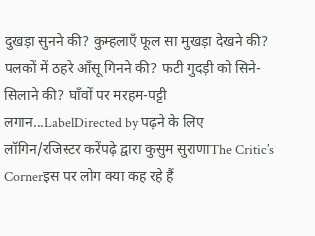दुखड़ा सुनने की? कुम्हलाएँ फूल सा मुखड़ा देखने की? पलकों में ठहरे आँसू गिनने की? फटी गुदड़ी को सिने-सिलाने की? घाँवों पर मरहम-पट्टी लगान...LabelDirected by पढ़ने के लिए लॉगिन/रजिस्टर करेंपढ़े द्वारा कुसुम सुराणाThe Critic’s Cornerइस पर लोग क्या कह रहे हैं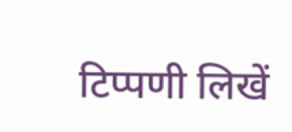टिप्पणी लिखें